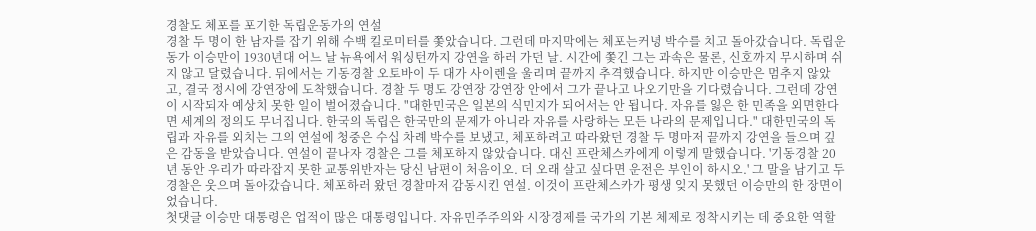경찰도 체포를 포기한 독립운동가의 연설
경찰 두 명이 한 남자를 잡기 위해 수백 킬로미터를 쫓았습니다. 그런데 마지막에는 체포는커녕 박수를 치고 돌아갔습니다. 독립운동가 이승만이 1930년대 어느 날 뉴욕에서 워싱턴까지 강연을 하러 가던 날. 시간에 쫓긴 그는 과속은 물론, 신호까지 무시하며 쉬지 않고 달렸습니다. 뒤에서는 기동경찰 오토바이 두 대가 사이렌을 울리며 끝까지 추격했습니다. 하지만 이승만은 멈추지 않았고, 결국 정시에 강연장에 도착했습니다. 경찰 두 명도 강연장 강연장 안에서 그가 끝나고 나오기만을 기다렸습니다. 그런데 강연이 시작되자 예상치 못한 일이 벌어졌습니다. "대한민국은 일본의 식민지가 되어서는 안 됩니다. 자유를 잃은 한 민족을 외면한다면 세계의 정의도 무너집니다. 한국의 독립은 한국만의 문제가 아니라 자유를 사랑하는 모든 나라의 문제입니다." 대한민국의 독립과 자유를 외치는 그의 연설에 청중은 수십 차례 박수를 보냈고, 체포하려고 따라왔던 경찰 두 명마저 끝까지 강연을 들으며 깊은 감동을 받았습니다. 연설이 끝나자 경찰은 그를 체포하지 않았습니다. 대신 프란체스카에게 이렇게 말했습니다. '기동경찰 20년 동안 우리가 따라잡지 못한 교통위반자는 당신 남편이 처음이오. 더 오래 살고 싶다면 운전은 부인이 하시오.' 그 말을 남기고 두 경찰은 웃으며 돌아갔습니다. 체포하러 왔던 경찰마저 감동시킨 연설. 이것이 프란체스카가 평생 잊지 못했던 이승만의 한 장면이었습니다.
첫댓글 이승만 대통령은 업적이 많은 대통령입니다. 자유민주주의와 시장경제를 국가의 기본 체제로 정착시키는 데 중요한 역할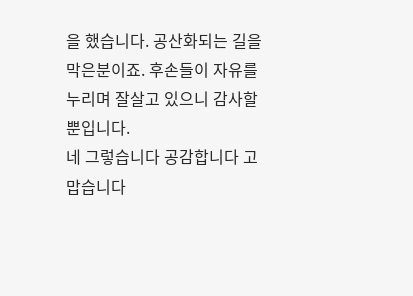을 했습니다. 공산화되는 길을 막은분이죠. 후손들이 자유를 누리며 잘살고 있으니 감사할뿐입니다.
네 그렇습니다 공감합니다 고맙습니다